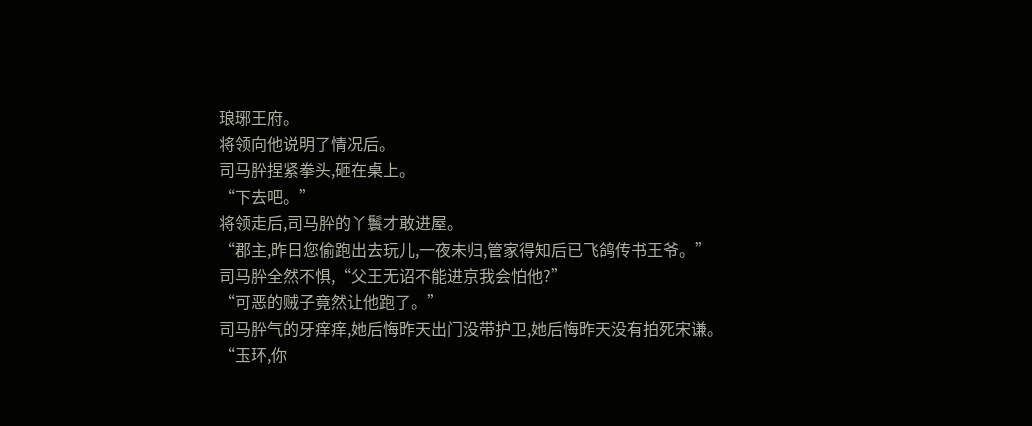琅琊王府。
将领向他说明了情况后。
司马肸捏紧拳头,砸在桌上。
“下去吧。”
将领走后,司马肸的丫鬟才敢进屋。
“郡主,昨日您偷跑出去玩儿,一夜未归,管家得知后已飞鸽传书王爷。”
司马肸全然不惧,“父王无诏不能进京我会怕他?”
“可恶的贼子竟然让他跑了。”
司马肸气的牙痒痒,她后悔昨天出门没带护卫,她后悔昨天没有拍死宋谦。
“玉环,你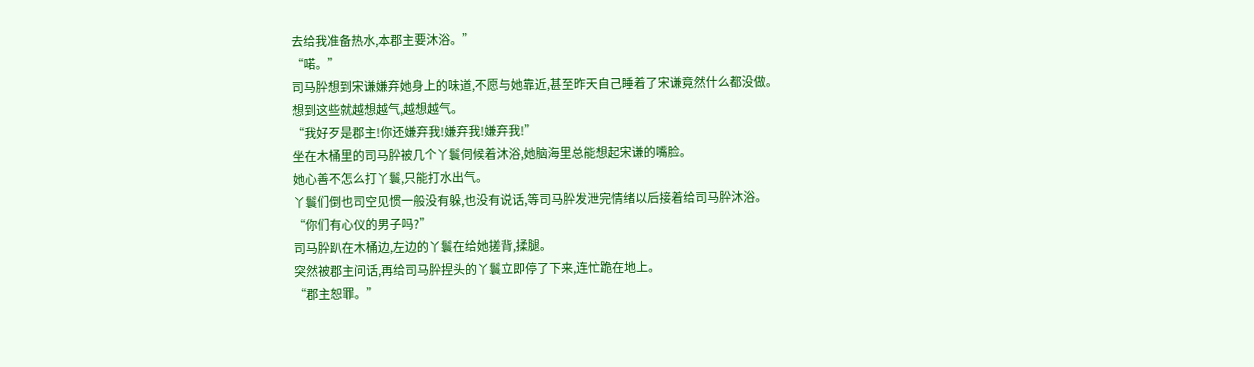去给我准备热水,本郡主要沐浴。”
“喏。”
司马肸想到宋谦嫌弃她身上的味道,不愿与她靠近,甚至昨天自己睡着了宋谦竟然什么都没做。
想到这些就越想越气,越想越气。
“我好歹是郡主!你还嫌弃我!嫌弃我!嫌弃我!”
坐在木桶里的司马肸被几个丫鬟伺候着沐浴,她脑海里总能想起宋谦的嘴脸。
她心善不怎么打丫鬟,只能打水出气。
丫鬟们倒也司空见惯一般没有躲,也没有说话,等司马肸发泄完情绪以后接着给司马肸沐浴。
“你们有心仪的男子吗?”
司马肸趴在木桶边,左边的丫鬟在给她搓背,揉腿。
突然被郡主问话,再给司马肸捏头的丫鬟立即停了下来,连忙跪在地上。
“郡主恕罪。”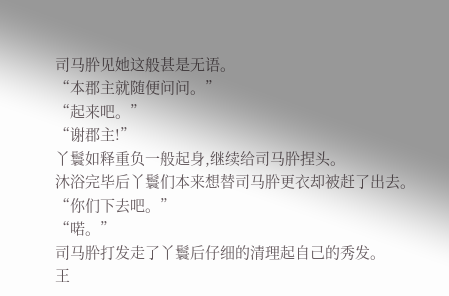司马肸见她这般甚是无语。
“本郡主就随便问问。”
“起来吧。”
“谢郡主!”
丫鬟如释重负一般起身,继续给司马肸捏头。
沐浴完毕后丫鬟们本来想替司马肸更衣却被赶了出去。
“你们下去吧。”
“喏。”
司马肸打发走了丫鬟后仔细的清理起自己的秀发。
王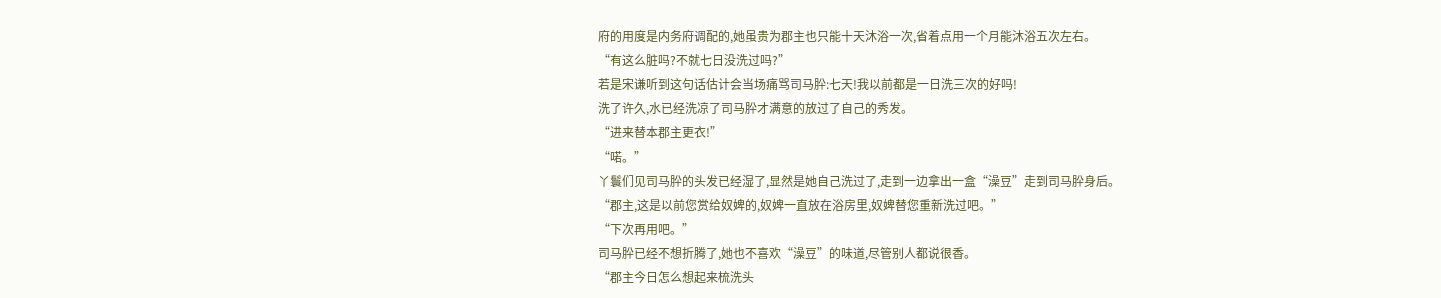府的用度是内务府调配的,她虽贵为郡主也只能十天沐浴一次,省着点用一个月能沐浴五次左右。
“有这么脏吗?不就七日没洗过吗?”
若是宋谦听到这句话估计会当场痛骂司马肸:七天!我以前都是一日洗三次的好吗!
洗了许久,水已经洗凉了司马肸才满意的放过了自己的秀发。
“进来替本郡主更衣!”
“喏。”
丫鬟们见司马肸的头发已经湿了,显然是她自己洗过了,走到一边拿出一盒“澡豆”走到司马肸身后。
“郡主,这是以前您赏给奴婢的,奴婢一直放在浴房里,奴婢替您重新洗过吧。”
“下次再用吧。”
司马肸已经不想折腾了,她也不喜欢“澡豆”的味道,尽管别人都说很香。
“郡主今日怎么想起来梳洗头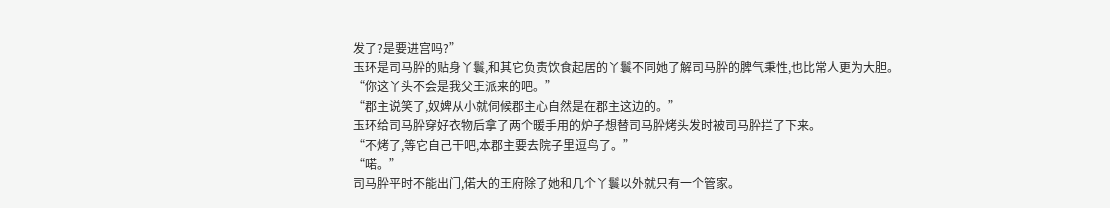发了?是要进宫吗?”
玉环是司马肸的贴身丫鬟,和其它负责饮食起居的丫鬟不同她了解司马肸的脾气秉性,也比常人更为大胆。
“你这丫头不会是我父王派来的吧。”
“郡主说笑了,奴婢从小就伺候郡主心自然是在郡主这边的。”
玉环给司马肸穿好衣物后拿了两个暖手用的炉子想替司马肸烤头发时被司马肸拦了下来。
“不烤了,等它自己干吧,本郡主要去院子里逗鸟了。”
“喏。”
司马肸平时不能出门,偌大的王府除了她和几个丫鬟以外就只有一个管家。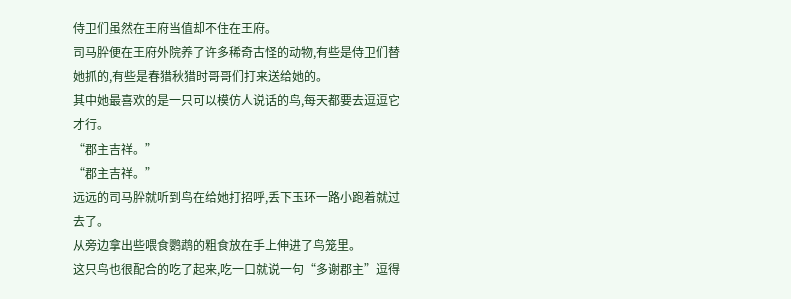侍卫们虽然在王府当值却不住在王府。
司马肸便在王府外院养了许多稀奇古怪的动物,有些是侍卫们替她抓的,有些是春猎秋猎时哥哥们打来送给她的。
其中她最喜欢的是一只可以模仿人说话的鸟,每天都要去逗逗它才行。
“郡主吉祥。”
“郡主吉祥。”
远远的司马肸就听到鸟在给她打招呼,丢下玉环一路小跑着就过去了。
从旁边拿出些喂食鹦鹉的粗食放在手上伸进了鸟笼里。
这只鸟也很配合的吃了起来,吃一口就说一句“多谢郡主”逗得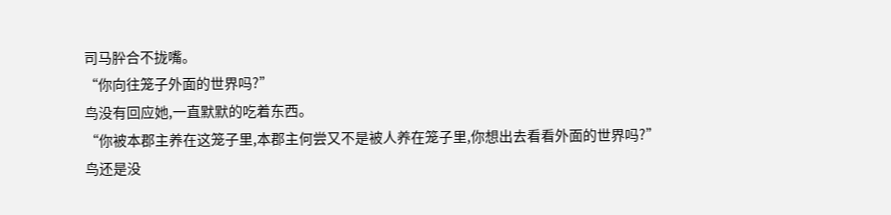司马肸合不拢嘴。
“你向往笼子外面的世界吗?”
鸟没有回应她,一直默默的吃着东西。
“你被本郡主养在这笼子里,本郡主何尝又不是被人养在笼子里,你想出去看看外面的世界吗?”
鸟还是没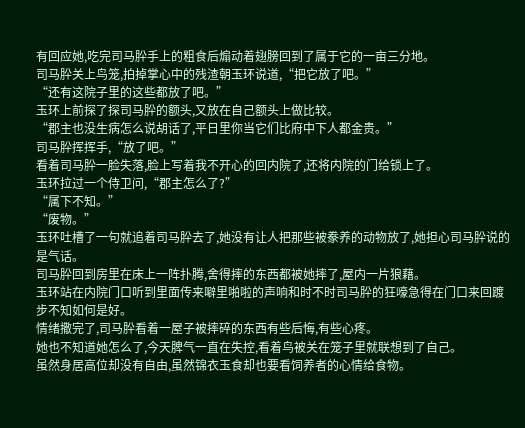有回应她,吃完司马肸手上的粗食后煽动着翅膀回到了属于它的一亩三分地。
司马肸关上鸟笼,拍掉掌心中的残渣朝玉环说道,“把它放了吧。”
“还有这院子里的这些都放了吧。”
玉环上前探了探司马肸的额头,又放在自己额头上做比较。
“郡主也没生病怎么说胡话了,平日里你当它们比府中下人都金贵。”
司马肸挥挥手,“放了吧。”
看着司马肸一脸失落,脸上写着我不开心的回内院了,还将内院的门给锁上了。
玉环拉过一个侍卫问,“郡主怎么了?”
“属下不知。”
“废物。”
玉环吐槽了一句就追着司马肸去了,她没有让人把那些被豢养的动物放了,她担心司马肸说的是气话。
司马肸回到房里在床上一阵扑腾,舍得摔的东西都被她摔了,屋内一片狼藉。
玉环站在内院门口听到里面传来噼里啪啦的声响和时不时司马肸的狂嚎急得在门口来回踱步不知如何是好。
情绪撒完了,司马肸看着一屋子被摔碎的东西有些后悔,有些心疼。
她也不知道她怎么了,今天脾气一直在失控,看着鸟被关在笼子里就联想到了自己。
虽然身居高位却没有自由,虽然锦衣玉食却也要看饲养者的心情给食物。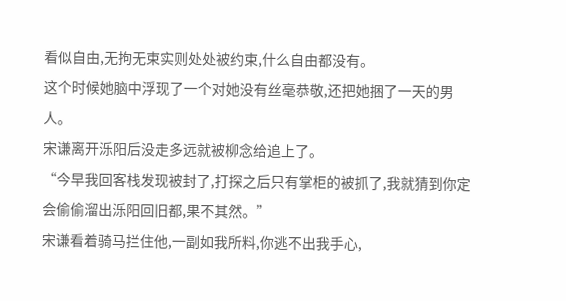看似自由,无拘无束实则处处被约束,什么自由都没有。
这个时候她脑中浮现了一个对她没有丝毫恭敬,还把她捆了一天的男人。
宋谦离开泺阳后没走多远就被柳念给追上了。
“今早我回客栈发现被封了,打探之后只有掌柜的被抓了,我就猜到你定会偷偷溜出泺阳回旧都,果不其然。”
宋谦看着骑马拦住他,一副如我所料,你逃不出我手心,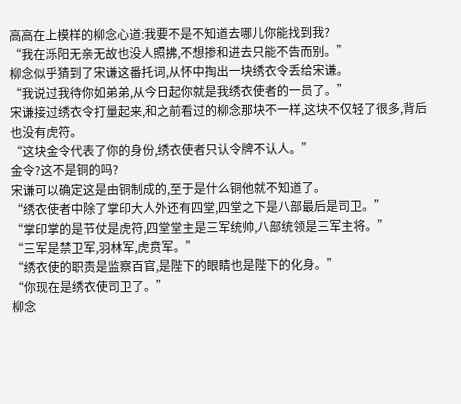高高在上模样的柳念心道:我要不是不知道去哪儿你能找到我?
“我在泺阳无亲无故也没人照拂,不想掺和进去只能不告而别。”
柳念似乎猜到了宋谦这番托词,从怀中掏出一块绣衣令丢给宋谦。
“我说过我待你如弟弟,从今日起你就是我绣衣使者的一员了。”
宋谦接过绣衣令打量起来,和之前看过的柳念那块不一样,这块不仅轻了很多,背后也没有虎符。
“这块金令代表了你的身份,绣衣使者只认令牌不认人。”
金令?这不是铜的吗?
宋谦可以确定这是由铜制成的,至于是什么铜他就不知道了。
“绣衣使者中除了掌印大人外还有四堂,四堂之下是八部最后是司卫。”
“掌印掌的是节仗是虎符,四堂堂主是三军统帅,八部统领是三军主将。”
“三军是禁卫军,羽林军,虎贲军。”
“绣衣使的职责是监察百官,是陛下的眼睛也是陛下的化身。”
“你现在是绣衣使司卫了。”
柳念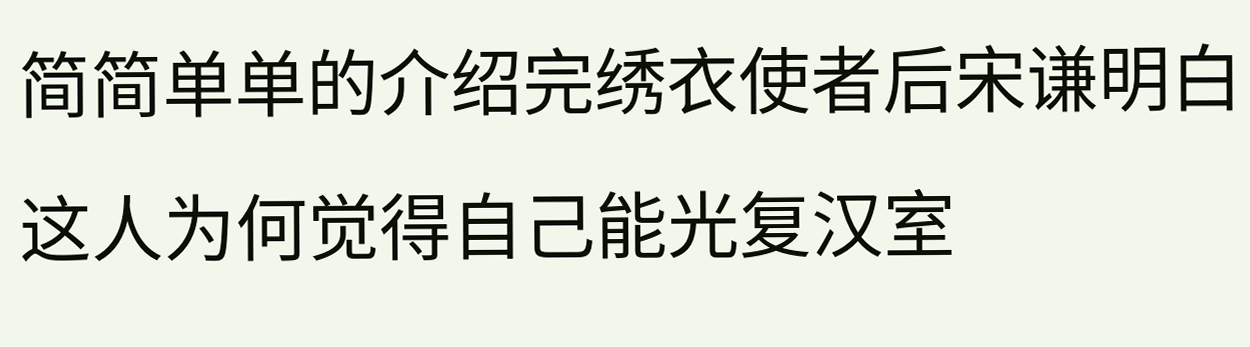简简单单的介绍完绣衣使者后宋谦明白这人为何觉得自己能光复汉室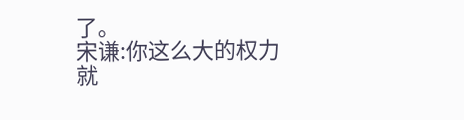了。
宋谦:你这么大的权力就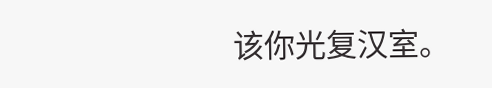该你光复汉室。